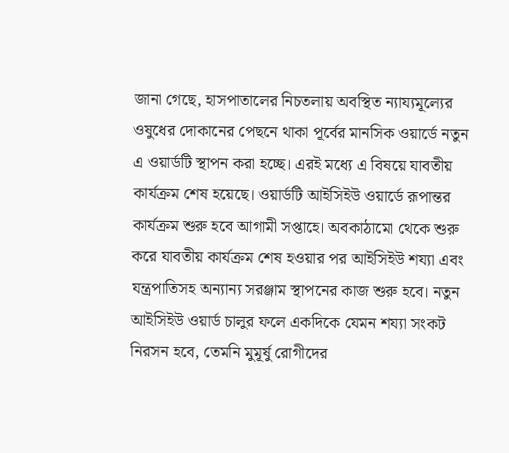জানা গেছে, হাসপাতালের নিচতলায় অবস্থিত ন্যায্যমূল্যের ওষুধের দোকানের পেছনে থাকা পূর্বের মানসিক ওয়ার্ডে নতুন এ ওয়ার্ডটি স্থাপন করা হচ্ছে। এরই মধ্যে এ বিষয়ে যাবতীয় কার্যক্রম শেষ হয়েছে। ওয়ার্ডটি আইসিইউ ওয়ার্ডে রূপান্তর কার্যক্রম শুরু হবে আগামী সপ্তাহে। অবকাঠামো থেকে শুরু করে যাবতীয় কার্যক্রম শেষ হওয়ার পর আইসিইউ শয্যা এবং যন্ত্রপাতিসহ অন্যান্য সরঞ্জাম স্থাপনের কাজ শুরু হবে। নতুন আইসিইউ ওয়ার্ড চালুর ফলে একদিকে যেমন শয্যা সংকট নিরসন হবে, তেমনি মুমূর্ষু রোগীদের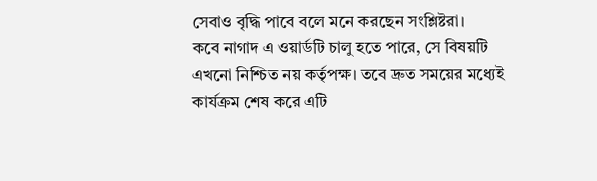সেবাও বৃদ্ধি পাবে বলে মনে করছেন সংশ্লিষ্টরা।
কবে নাগাদ এ ওয়ার্ডটি চালু হতে পারে, সে বিষয়টি এখনো নিশ্চিত নয় কর্তৃপক্ষ। তবে দ্রুত সময়ের মধ্যেই কার্যক্রম শেষ করে এটি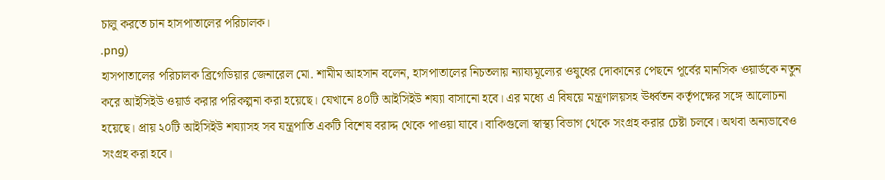চালু করতে চান হাসপাতালের পরিচালক।
.png)
হাসপাতালের পরিচালক ব্রিগেডিয়ার জেনারেল মো. শামীম আহসান বলেন, হাসপাতালের নিচতলায় ন্যায্যমূল্যের ওষুধের দোকানের পেছনে পূর্বের মানসিক ওয়ার্ডকে নতুন করে আইসিইউ ওয়ার্ড করার পরিকল্পনা করা হয়েছে। যেখানে ৪০টি আইসিইউ শয্যা বাসানো হবে। এর মধ্যে এ বিষয়ে মন্ত্রণালয়সহ ঊর্ধ্বতন কর্তৃপক্ষের সঙ্গে আলোচনা হয়েছে। প্রায় ২০টি আইসিইউ শয্যাসহ সব যন্ত্রপাতি একটি বিশেষ বরাদ্দ থেকে পাওয়া যাবে। বাকিগুলো স্বাস্থ্য বিভাগ থেকে সংগ্রহ করার চেষ্টা চলবে। অথবা অন্যভাবেও সংগ্রহ করা হবে।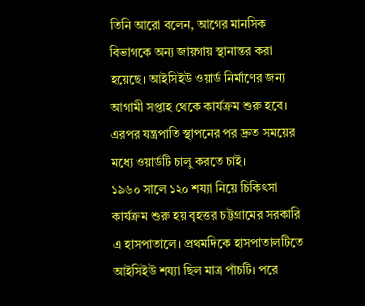তিনি আরো বলেন, আগের মানসিক বিভাগকে অন্য জায়গায় স্থানান্তর করা হয়েছে। আইসিইউ ওয়ার্ড নির্মাণের জন্য আগামী সপ্তাহ থেকে কার্যক্রম শুরু হবে। এরপর যন্ত্রপাতি স্থাপনের পর দ্রুত সময়ের মধ্যে ওয়ার্ডটি চালু করতে চাই।
১৯৬০ সালে ১২০ শয্যা নিয়ে চিকিৎসা কার্যক্রম শুরু হয় বৃহত্তর চট্টগ্রামের সরকারি এ হাসপাতালে। প্রথমদিকে হাসপাতালটিতে আইসিইউ শয্যা ছিল মাত্র পাঁচটি। পরে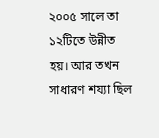২০০৫ সালে তা ১২টিতে উন্নীত হয়। আর তখন সাধারণ শয্যা ছিল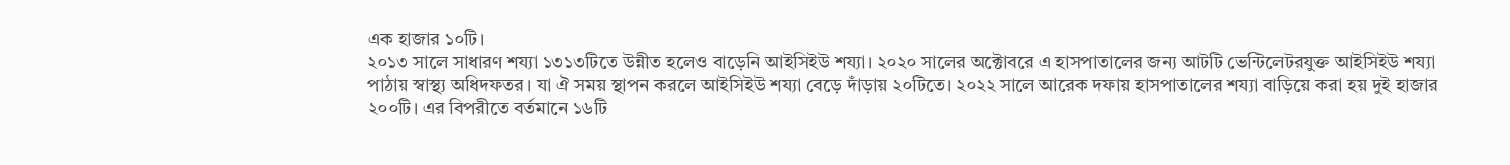এক হাজার ১০টি।
২০১৩ সালে সাধারণ শয্যা ১৩১৩টিতে উন্নীত হলেও বাড়েনি আইসিইউ শয্যা। ২০২০ সালের অক্টোবরে এ হাসপাতালের জন্য আটটি ভেন্টিলেটরযুক্ত আইসিইউ শয্যা পাঠায় স্বাস্থ্য অধিদফতর। যা ঐ সময় স্থাপন করলে আইসিইউ শয্যা বেড়ে দাঁড়ায় ২০টিতে। ২০২২ সালে আরেক দফায় হাসপাতালের শয্যা বাড়িয়ে করা হয় দুই হাজার ২০০টি। এর বিপরীতে বর্তমানে ১৬টি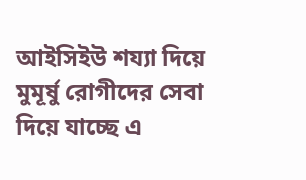আইসিইউ শয্যা দিয়ে মুমূর্ষু রোগীদের সেবা দিয়ে যাচ্ছে এ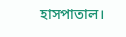হাসপাতাল।